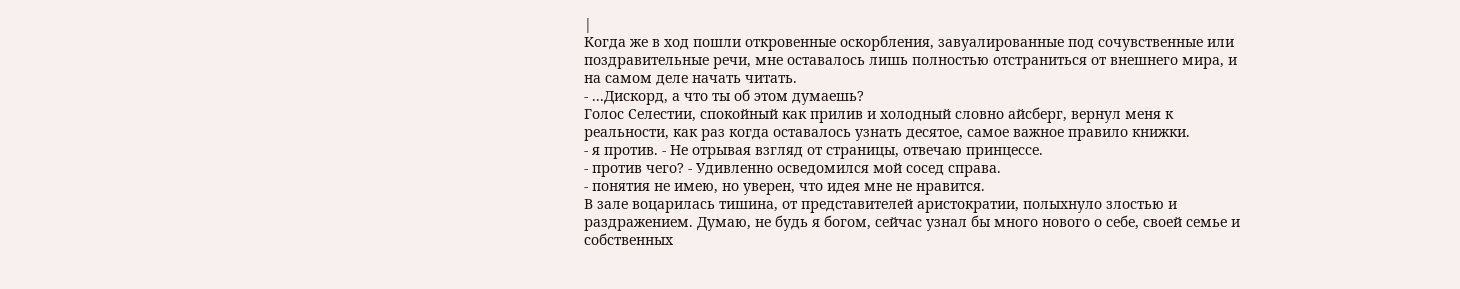|
Когда же в ход пошли откровенные оскорбления, завуалированные под сочувственные или поздравительные речи, мне оставалось лишь полностью отстраниться от внешнего мира, и на самом деле начать читать.
- ...Дискорд, а что ты об этом думаешь?
Голос Селестии, спокойный как прилив и холодный словно айсберг, вернул меня к реальности, как раз когда оставалось узнать десятое, самое важное правило книжки.
- я против. - Не отрывая взгляд от страницы, отвечаю принцессе.
- против чего? - Удивленно осведомился мой сосед справа.
- понятия не имею, но уверен, что идея мне не нравится.
В зале воцарилась тишина, от представителей аристократии, полыхнуло злостью и раздражением. Думаю, не будь я богом, сейчас узнал бы много нового о себе, своей семье и собственных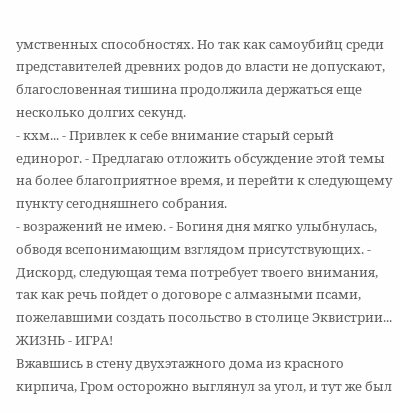умственных способностях. Но так как самоубийц среди представителей древних родов до власти не допускают, благословенная тишина продолжила держаться еще несколько долгих секунд.
- кхм... - Привлек к себе внимание старый серый единорог. - Предлагаю отложить обсуждение этой темы на более благоприятное время, и перейти к следующему пункту сегодняшнего собрания.
- возражений не имею. - Богиня дня мягко улыбнулась, обводя всепонимающим взглядом присутствующих. - Дискорд, следующая тема потребует твоего внимания, так как речь пойдет о договоре с алмазными псами, пожелавшими создать посольство в столице Эквистрии...
ЖИЗНЬ - ИГРА!
Вжавшись в стену двухэтажного дома из красного кирпича, Гром осторожно выглянул за угол, и тут же был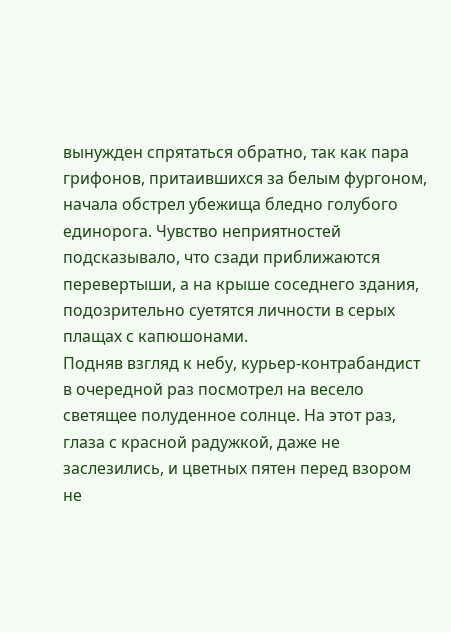вынужден спрятаться обратно, так как пара грифонов, притаившихся за белым фургоном, начала обстрел убежища бледно голубого единорога. Чувство неприятностей подсказывало, что сзади приближаются перевертыши, а на крыше соседнего здания, подозрительно суетятся личности в серых плащах с капюшонами.
Подняв взгляд к небу, курьер-контрабандист в очередной раз посмотрел на весело светящее полуденное солнце. На этот раз, глаза с красной радужкой, даже не заслезились, и цветных пятен перед взором не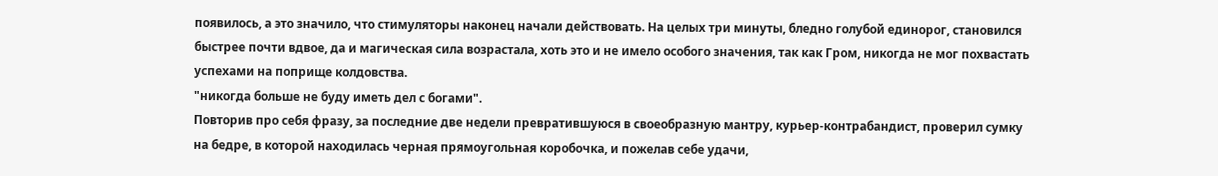появилось, а это значило, что стимуляторы наконец начали действовать. На целых три минуты, бледно голубой единорог, становился быстрее почти вдвое, да и магическая сила возрастала, хоть это и не имело особого значения, так как Гром, никогда не мог похвастать успехами на поприще колдовства.
"никогда больше не буду иметь дел с богами".
Повторив про себя фразу, за последние две недели превратившуюся в своеобразную мантру, курьер-контрабандист, проверил сумку на бедре, в которой находилась черная прямоугольная коробочка, и пожелав себе удачи,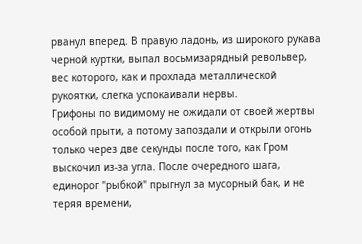рванул вперед. В правую ладонь, из широкого рукава черной куртки, выпал восьмизарядный револьвер, вес которого, как и прохлада металлической рукоятки, слегка успокаивали нервы.
Грифоны по видимому не ожидали от своей жертвы особой прыти, а потому запоздали и открыли огонь только через две секунды после того, как Гром выскочил из-за угла. После очередного шага, единорог "рыбкой" прыгнул за мусорный бак, и не теряя времени,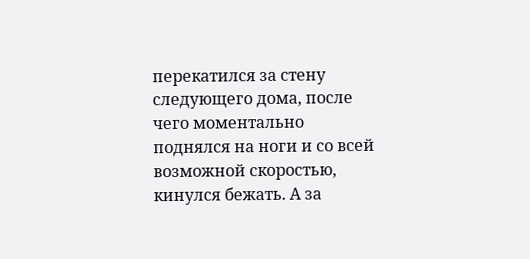перекатился за стену следующего дома, после чего моментально поднялся на ноги и со всей возможной скоростью, кинулся бежать. А за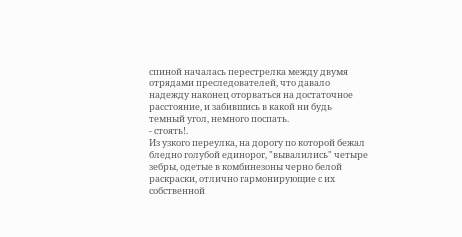спиной началась перестрелка между двумя отрядами преследователей, что давало надежду наконец оторваться на достаточное расстояние, и забившись в какой ни будь темный угол, немного поспать.
- стоять!.
Из узкого переулка, на дорогу по которой бежал бледно голубой единорог, "вывалились" четыре зебры, одетые в комбинезоны черно белой раскраски, отлично гармонирующие с их собственной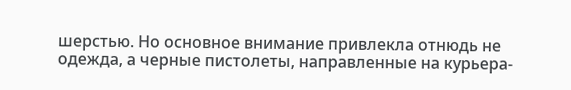шерстью. Но основное внимание привлекла отнюдь не одежда, а черные пистолеты, направленные на курьера-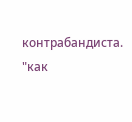контрабандиста.
"как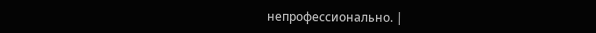непрофессионально. |